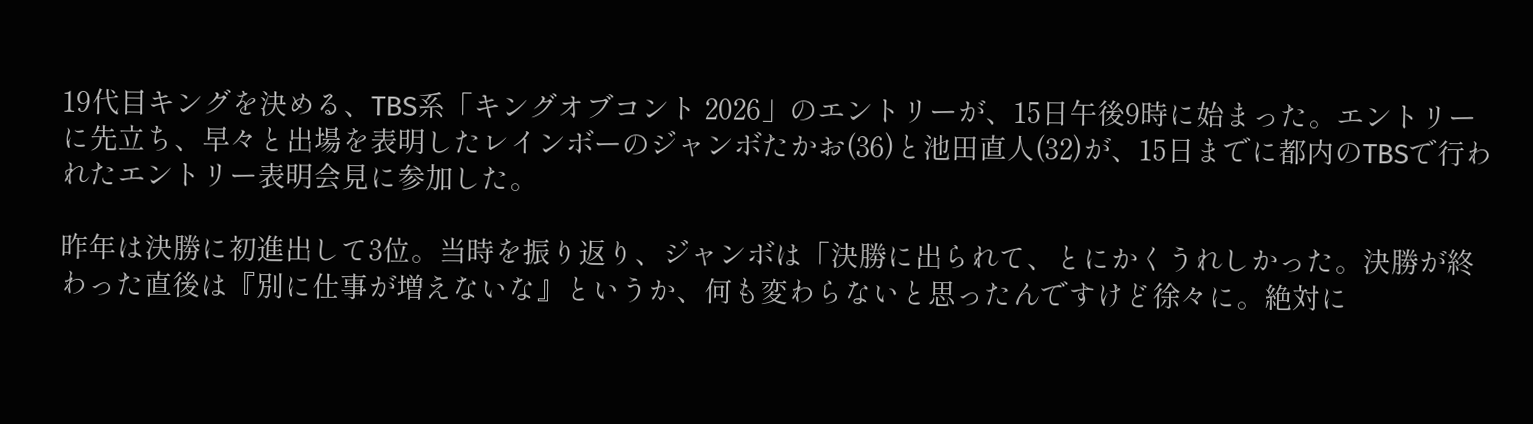19代目キングを決める、TBS系「キングオブコント 2026」のエントリーが、15日午後9時に始まった。エントリーに先立ち、早々と出場を表明したレインボーのジャンボたかお(36)と池田直人(32)が、15日までに都内のTBSで行われたエントリー表明会見に参加した。

昨年は決勝に初進出して3位。当時を振り返り、ジャンボは「決勝に出られて、とにかくうれしかった。決勝が終わった直後は『別に仕事が増えないな』というか、何も変わらないと思ったんですけど徐々に。絶対に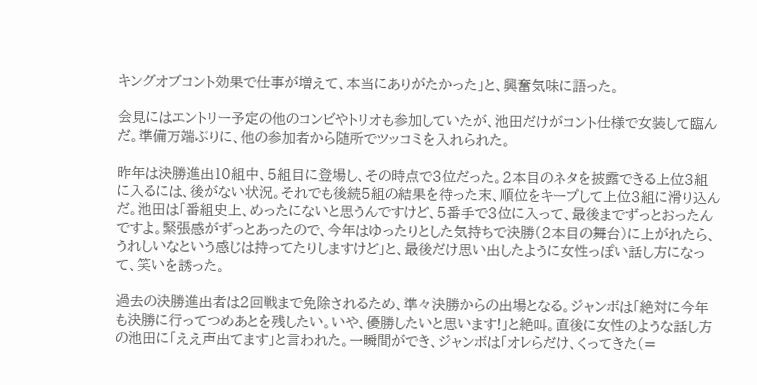キングオブコント効果で仕事が増えて、本当にありがたかった」と、興奮気味に語った。

会見にはエントリー予定の他のコンビやトリオも参加していたが、池田だけがコント仕様で女装して臨んだ。準備万端ぶりに、他の参加者から随所でツッコミを入れられた。

昨年は決勝進出10組中、5組目に登場し、その時点で3位だった。2本目のネタを披露できる上位3組に入るには、後がない状況。それでも後続5組の結果を待った末、順位をキープして上位3組に滑り込んだ。池田は「番組史上、めったにないと思うんですけど、5番手で3位に入って、最後までずっとおったんですよ。緊張感がずっとあったので、今年はゆったりとした気持ちで決勝(2本目の舞台)に上がれたら、うれしいなという感じは持ってたりしますけど」と、最後だけ思い出したように女性っぽい話し方になって、笑いを誘った。

過去の決勝進出者は2回戦まで免除されるため、準々決勝からの出場となる。ジャンボは「絶対に今年も決勝に行ってつめあとを残したい。いや、優勝したいと思います!」と絶叫。直後に女性のような話し方の池田に「ええ声出てます」と言われた。一瞬間ができ、ジャンボは「オレらだけ、くってきた(=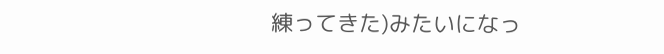練ってきた)みたいになっ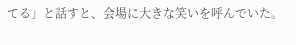てる」と話すと、会場に大きな笑いを呼んでいた。